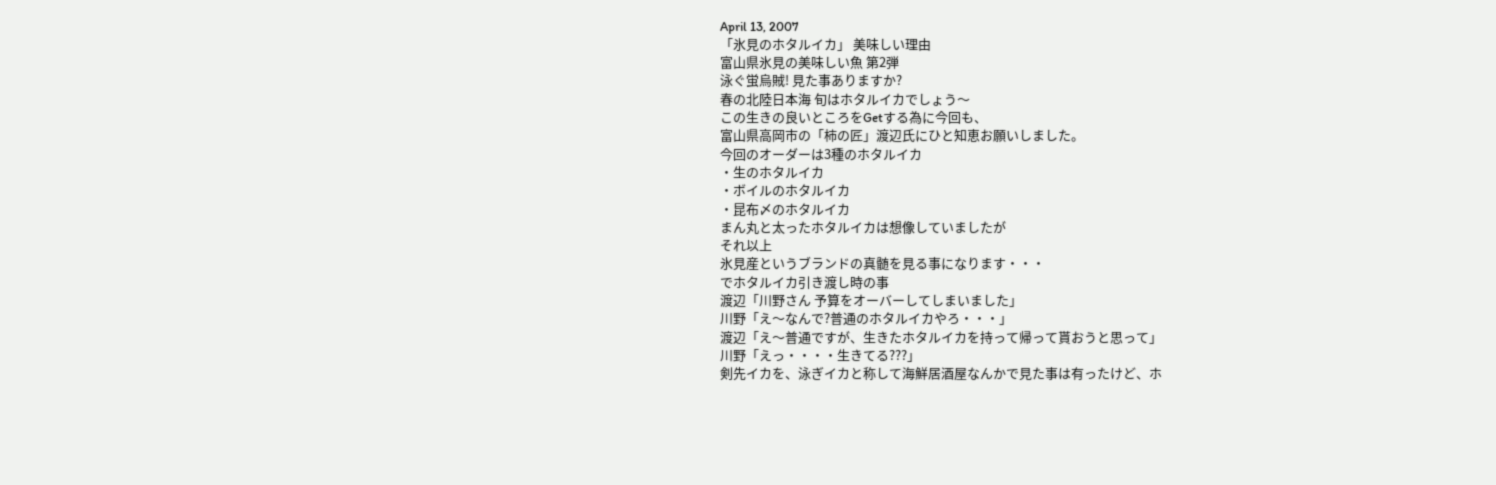April 13, 2007
「氷見のホタルイカ」 美味しい理由
富山県氷見の美味しい魚 第2弾
泳ぐ蛍烏賊! 見た事ありますか?
春の北陸日本海 旬はホタルイカでしょう〜
この生きの良いところをGetする為に今回も、
富山県高岡市の「柿の匠」渡辺氏にひと知恵お願いしました。
今回のオーダーは3種のホタルイカ
・生のホタルイカ
・ボイルのホタルイカ
・昆布〆のホタルイカ
まん丸と太ったホタルイカは想像していましたが
それ以上
氷見産というブランドの真髄を見る事になります・・・
でホタルイカ引き渡し時の事
渡辺「川野さん 予算をオーバーしてしまいました」
川野「え〜なんで?普通のホタルイカやろ・・・」
渡辺「え〜普通ですが、生きたホタルイカを持って帰って貰おうと思って」
川野「えっ・・・・生きてる???」
剣先イカを、泳ぎイカと称して海鮮居酒屋なんかで見た事は有ったけど、ホ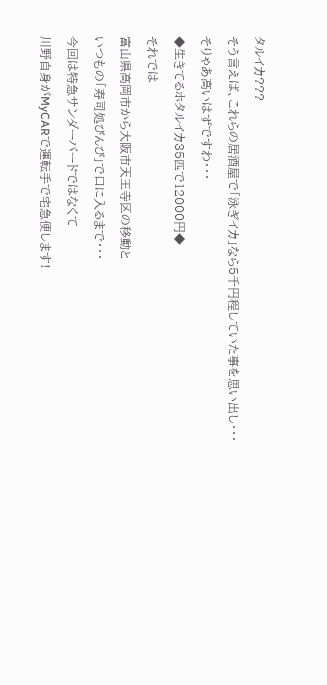タルイカ???
そう言えば、これらの居酒屋で「泳ぎイカ」なら5千円程していた事を思い出し・・・
そりゃあ高いはずですわ・・・
◆生きてるホタルイカ35匹で12000円◆
それでは
富山県高岡市から大阪市天王寺区の移動と
いつもの「寿司処びんび」で口に入るまで・・・
今回は特急サンダーバードではなくて
川野自身がMyCARで運転手で宅急便します!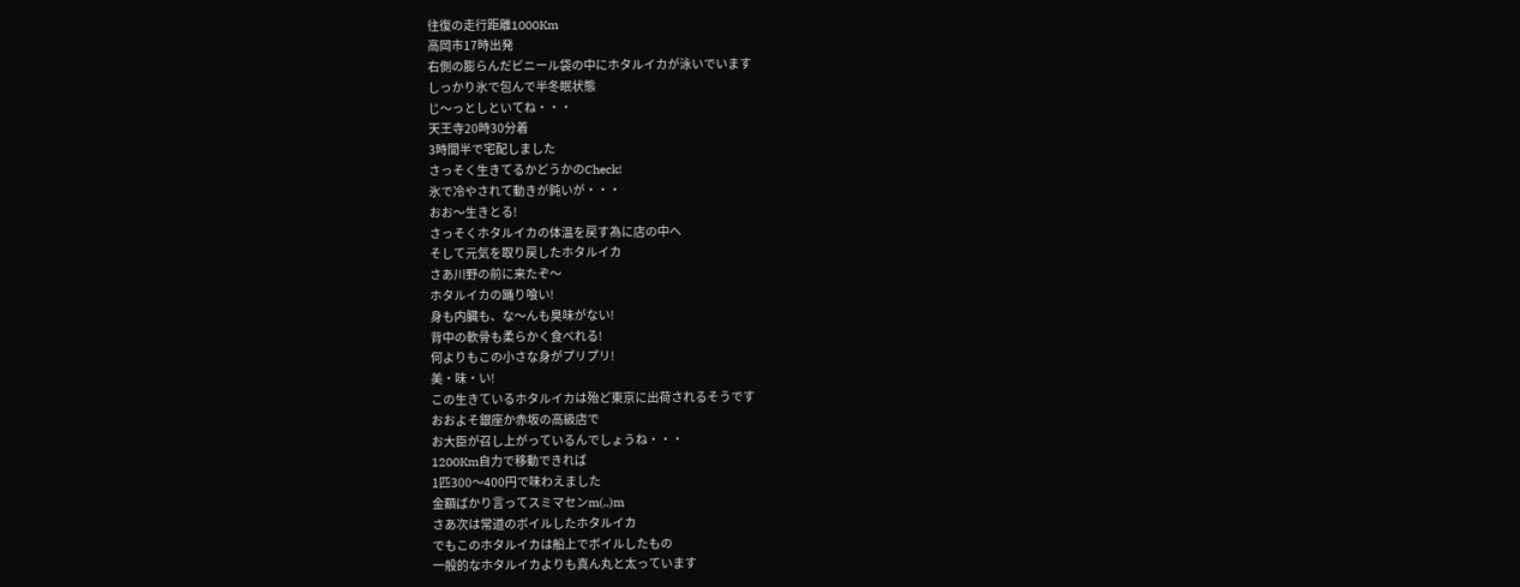往復の走行距離1000Km
高岡市17時出発
右側の膨らんだビニール袋の中にホタルイカが泳いでいます
しっかり氷で包んで半冬眠状態
じ〜っとしといてね・・・
天王寺20時30分着
3時間半で宅配しました
さっそく生きてるかどうかのCheck!
氷で冷やされて動きが鈍いが・・・
おお〜生きとる!
さっそくホタルイカの体温を戻す為に店の中へ
そして元気を取り戻したホタルイカ
さあ川野の前に来たぞ〜
ホタルイカの踊り喰い!
身も内臓も、な〜んも臭味がない!
背中の軟骨も柔らかく食べれる!
何よりもこの小さな身がプリプリ!
美・味・い!
この生きているホタルイカは殆ど東京に出荷されるそうです
おおよそ銀座か赤坂の高級店で
お大臣が召し上がっているんでしょうね・・・
1200Km自力で移動できれば
1匹300〜400円で味わえました
金額ばかり言ってスミマセンm(..)m
さあ次は常道のボイルしたホタルイカ
でもこのホタルイカは船上でボイルしたもの
一般的なホタルイカよりも真ん丸と太っています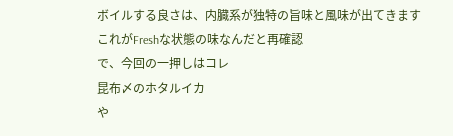ボイルする良さは、内臓系が独特の旨味と風味が出てきます
これがFreshな状態の味なんだと再確認
で、今回の一押しはコレ
昆布〆のホタルイカ
や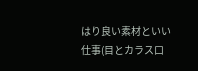はり良い素材といい仕事(目とカラス口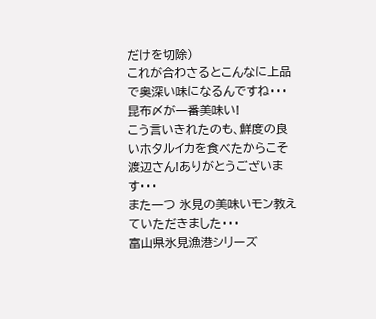だけを切除)
これが合わさるとこんなに上品で奥深い味になるんですね・・・
昆布〆が一番美味い!
こう言いきれたのも、鮮度の良いホタルイカを食べたからこそ
渡辺さん!ありがとうございます・・・
また一つ 氷見の美味いモン教えていただきました・・・
富山県氷見漁港シリーズ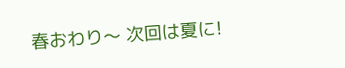春おわり〜 次回は夏に!